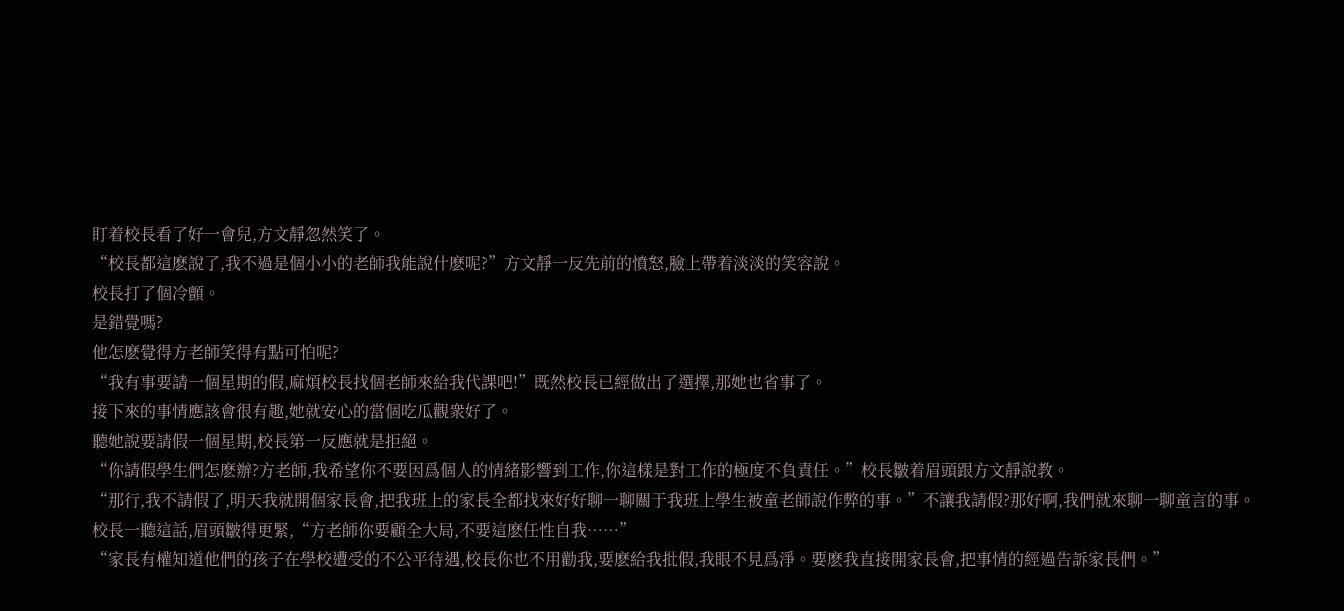盯着校長看了好一會兒,方文靜忽然笑了。
“校長都這麽說了,我不過是個小小的老師我能說什麽呢?”方文靜一反先前的憤怒,臉上帶着淡淡的笑容說。
校長打了個冷顫。
是錯覺嗎?
他怎麽覺得方老師笑得有點可怕呢?
“我有事要請一個星期的假,麻煩校長找個老師來給我代課吧!”既然校長已經做出了選擇,那她也省事了。
接下來的事情應該會很有趣,她就安心的當個吃瓜觀衆好了。
聽她說要請假一個星期,校長第一反應就是拒絕。
“你請假學生們怎麽辦?方老師,我希望你不要因爲個人的情緒影響到工作,你這樣是對工作的極度不負責任。”校長皺着眉頭跟方文靜說教。
“那行,我不請假了,明天我就開個家長會,把我班上的家長全都找來好好聊一聊關于我班上學生被童老師說作弊的事。”不讓我請假?那好啊,我們就來聊一聊童言的事。
校長一聽這話,眉頭皺得更緊,“方老師你要顧全大局,不要這麽任性自我……”
“家長有權知道他們的孩子在學校遭受的不公平待遇,校長你也不用勸我,要麽給我批假,我眼不見爲淨。要麽我直接開家長會,把事情的經過告訴家長們。”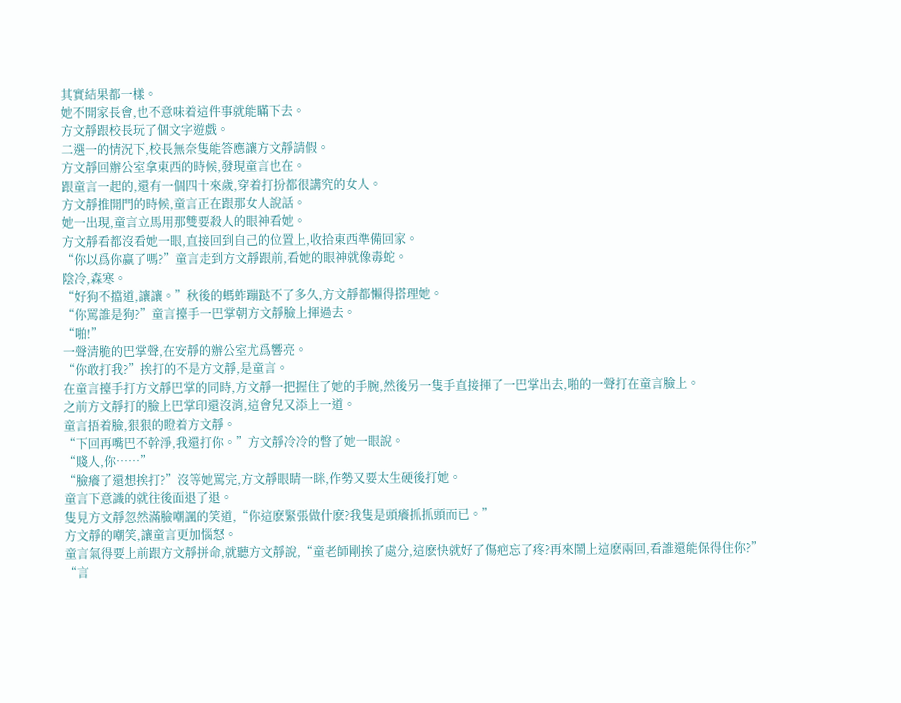其實結果都一樣。
她不開家長會,也不意味着這件事就能瞞下去。
方文靜跟校長玩了個文字遊戲。
二選一的情況下,校長無奈隻能答應讓方文靜請假。
方文靜回辦公室拿東西的時候,發現童言也在。
跟童言一起的,還有一個四十來歲,穿着打扮都很講究的女人。
方文靜推開門的時候,童言正在跟那女人說話。
她一出現,童言立馬用那雙要殺人的眼神看她。
方文靜看都沒看她一眼,直接回到自己的位置上,收拾東西準備回家。
“你以爲你赢了嗎?”童言走到方文靜跟前,看她的眼神就像毒蛇。
陰冷,森寒。
“好狗不擋道,讓讓。”秋後的螞蚱蹦跶不了多久,方文靜都懶得搭理她。
“你罵誰是狗?”童言擡手一巴掌朝方文靜臉上揮過去。
“啪!”
一聲清脆的巴掌聲,在安靜的辦公室尤爲響亮。
“你敢打我?”挨打的不是方文靜,是童言。
在童言擡手打方文靜巴掌的同時,方文靜一把握住了她的手腕,然後另一隻手直接揮了一巴掌出去,啪的一聲打在童言臉上。
之前方文靜打的臉上巴掌印還沒消,這會兒又添上一道。
童言捂着臉,狠狠的瞪着方文靜。
“下回再嘴巴不幹淨,我還打你。”方文靜冷冷的瞥了她一眼說。
“賤人,你……”
“臉癢了還想挨打?”沒等她罵完,方文靜眼睛一眯,作勢又要太生硬後打她。
童言下意識的就往後面退了退。
隻見方文靜忽然滿臉嘲諷的笑道,“你這麽緊張做什麽?我隻是頭癢抓抓頭而已。”
方文靜的嘲笑,讓童言更加惱怒。
童言氣得要上前跟方文靜拼命,就聽方文靜說,“童老師剛挨了處分,這麽快就好了傷疤忘了疼?再來鬧上這麽兩回,看誰還能保得住你?”
“言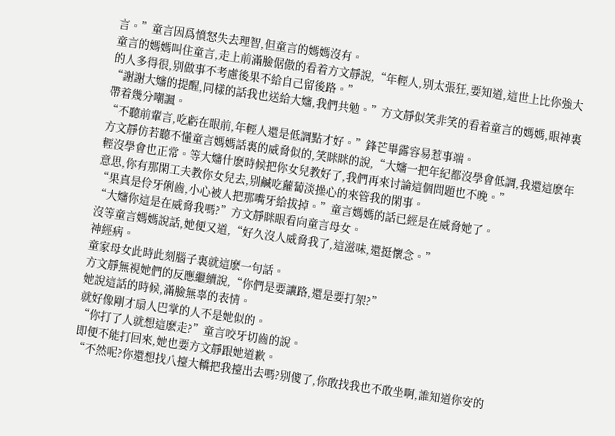言。”童言因爲憤怒失去理智,但童言的媽媽沒有。
童言的媽媽叫住童言,走上前滿臉倨傲的看着方文靜說,“年輕人,别太張狂,要知道,這世上比你強大的人多得很,别做事不考慮後果不給自己留後路。”
“謝謝大嬸的提醒,同樣的話我也送給大嬸,我們共勉。”方文靜似笑非笑的看着童言的媽媽,眼神裏帶着幾分嘲諷。
“不聽前輩言,吃虧在眼前,年輕人還是低調點才好。”鋒芒畢露容易惹事端。
方文靜仿若聽不懂童言媽媽話裏的威脅似的,笑眯眯的說,“大嬸一把年紀都沒學會低調,我還這麽年輕沒學會也正常。等大嬸什麽時候把你女兒教好了,我們再來讨論這個問題也不晚。”
意思,你有那閑工夫教你女兒去,别鹹吃蘿蔔淡操心的來管我的閑事。
“果真是伶牙俐齒,小心被人把那嘴牙給拔掉。”童言媽媽的話已經是在威脅她了。
“大嬸你這是在威脅我嗎?”方文靜眯眼看向童言母女。
沒等童言媽媽說話,她便又道,“好久沒人威脅我了,這滋味,還挺懷念。”
神經病。
童家母女此時此刻腦子裏就這麽一句話。
方文靜無視她們的反應繼續說,“你們是要讓路,還是要打架?”
她說這話的時候,滿臉無辜的表情。
就好像剛才扇人巴掌的人不是她似的。
“你打了人就想這麽走?”童言咬牙切齒的說。
即便不能打回來,她也要方文靜跟她道歉。
“不然呢?你還想找八擡大轎把我擡出去嗎?别傻了,你敢找我也不敢坐啊,誰知道你安的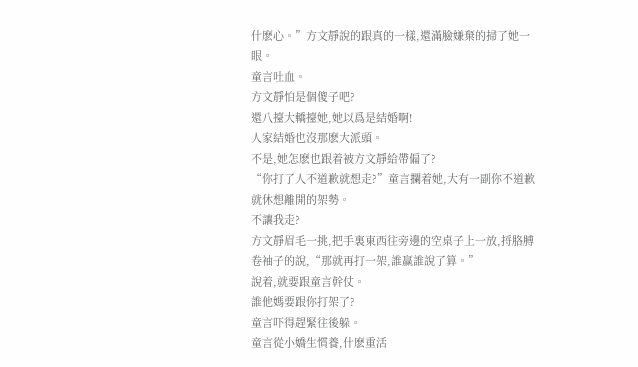什麽心。”方文靜說的跟真的一樣,還滿臉嫌棄的掃了她一眼。
童言吐血。
方文靜怕是個傻子吧?
還八擡大轎擡她,她以爲是結婚啊!
人家結婚也沒那麽大派頭。
不是,她怎麽也跟着被方文靜給帶偏了?
“你打了人不道歉就想走?”童言攔着她,大有一副你不道歉就休想離開的架勢。
不讓我走?
方文靜眉毛一挑,把手裏東西往旁邊的空桌子上一放,捋胳膊卷袖子的說,“那就再打一架,誰赢誰說了算。”
說着,就要跟童言幹仗。
誰他媽要跟你打架了?
童言吓得趕緊往後躲。
童言從小嬌生慣養,什麽重活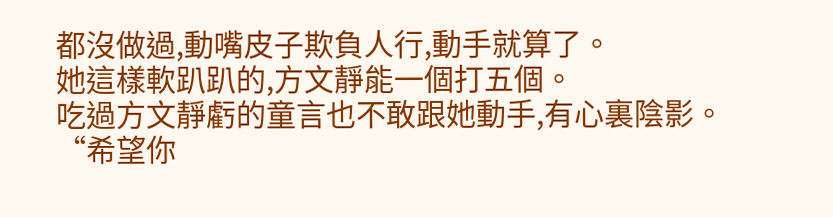都沒做過,動嘴皮子欺負人行,動手就算了。
她這樣軟趴趴的,方文靜能一個打五個。
吃過方文靜虧的童言也不敢跟她動手,有心裏陰影。
“希望你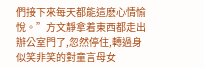們接下來每天都能這麽心情愉悅。”方文靜拿着東西都走出辦公室門了,忽然停住,轉過身似笑非笑的對童言母女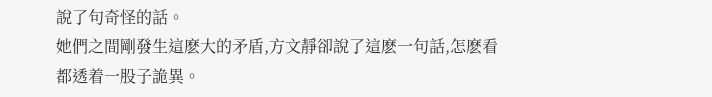說了句奇怪的話。
她們之間剛發生這麽大的矛盾,方文靜卻說了這麽一句話,怎麽看都透着一股子詭異。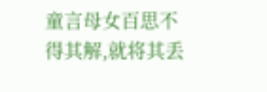童言母女百思不得其解,就将其丢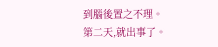到腦後置之不理。
第二天,就出事了。